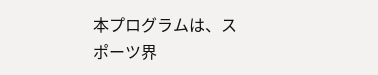本プログラムは、スポーツ界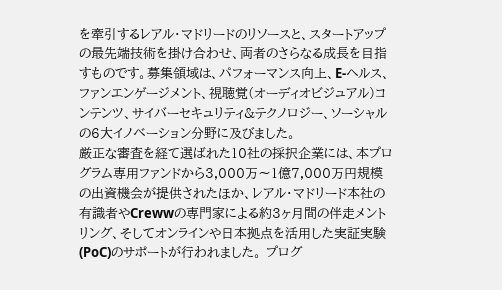を牽引するレアル・マドリードのリソースと、スタートアップの最先端技術を掛け合わせ、両者のさらなる成長を目指すものです。募集領域は、パフォーマンス向上、E-ヘルス、ファンエンゲージメント、視聴覚(オーディオビジュアル)コンテンツ、サイバーセキュリティ&テクノロジー、ソーシャルの6大イノベーション分野に及びました。
厳正な審査を経て選ばれた10社の採択企業には、本プログラム専用ファンドから3,000万〜1億7,000万円規模の出資機会が提供されたほか、レアル・マドリード本社の有識者やCrewwの専門家による約3ヶ月間の伴走メントリング、そしてオンラインや日本拠点を活用した実証実験(PoC)のサポートが行われました。 プログ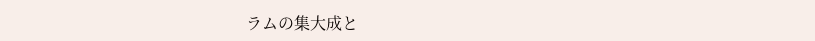ラムの集大成と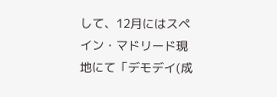して、12月にはスペイン・マドリード現地にて「デモデイ(成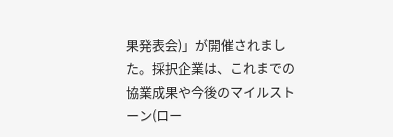果発表会)」が開催されました。採択企業は、これまでの協業成果や今後のマイルストーン(ロー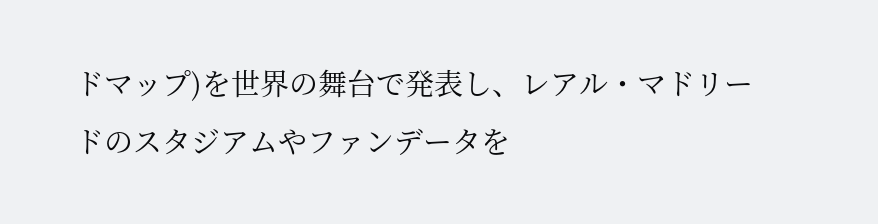ドマップ)を世界の舞台で発表し、レアル・マドリードのスタジアムやファンデータを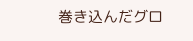巻き込んだグロ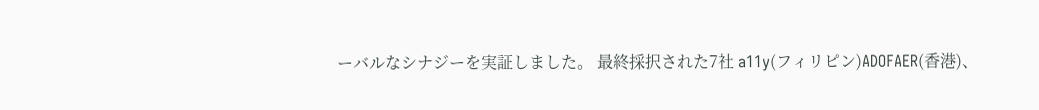ーバルなシナジーを実証しました。 最終採択された7社 a11y(フィリピン)ADOFAER(香港)、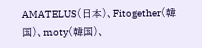AMATELUS(日本)、Fitogether(韓国)、moty(韓国)、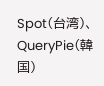Spot(台湾)、QueryPie(韓国)